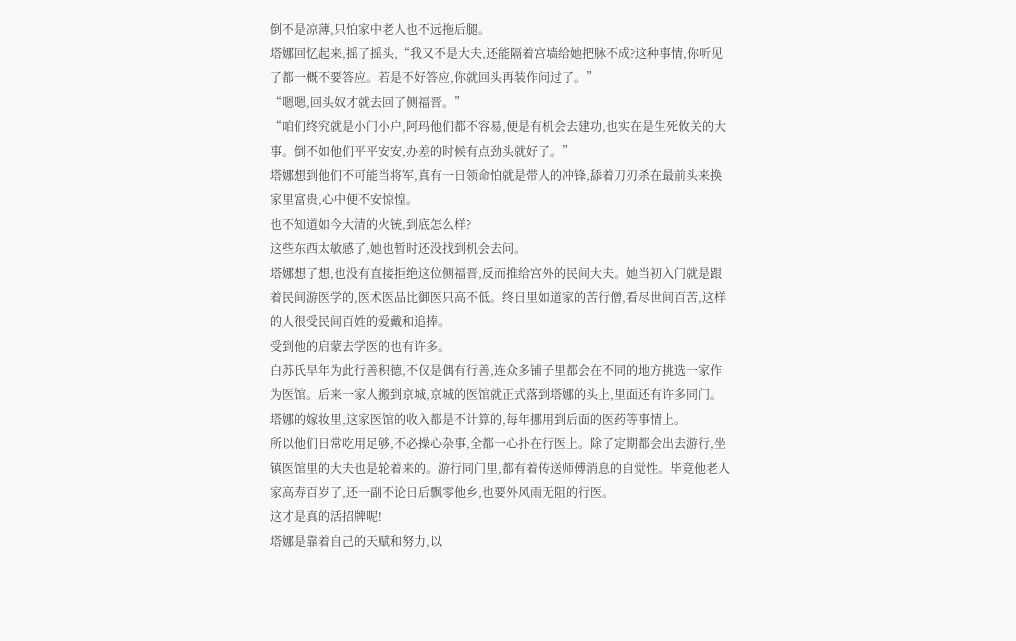倒不是凉薄,只怕家中老人也不远拖后腿。
塔娜回忆起来,摇了摇头,“我又不是大夫,还能隔着宫墙给她把脉不成?这种事情,你听见了都一概不要答应。若是不好答应,你就回头再装作问过了。”
“嗯嗯,回头奴才就去回了侧福晋。”
“咱们终究就是小门小户,阿玛他们都不容易,便是有机会去建功,也实在是生死攸关的大事。倒不如他们平平安安,办差的时候有点劲头就好了。”
塔娜想到他们不可能当将军,真有一日领命怕就是带人的冲锋,舔着刀刃杀在最前头来换家里富贵,心中便不安惊惶。
也不知道如今大清的火铳,到底怎么样?
这些东西太敏感了,她也暂时还没找到机会去问。
塔娜想了想,也没有直接拒绝这位侧福晋,反而推给宫外的民间大夫。她当初入门就是跟着民间游医学的,医术医品比御医只高不低。终日里如道家的苦行僧,看尽世间百苦,这样的人很受民间百姓的爱戴和追捧。
受到他的启蒙去学医的也有许多。
白苏氏早年为此行善积德,不仅是偶有行善,连众多铺子里都会在不同的地方挑选一家作为医馆。后来一家人搬到京城,京城的医馆就正式落到塔娜的头上,里面还有许多同门。
塔娜的嫁妆里,这家医馆的收入都是不计算的,每年挪用到后面的医药等事情上。
所以他们日常吃用足够,不必操心杂事,全都一心扑在行医上。除了定期都会出去游行,坐镇医馆里的大夫也是轮着来的。游行同门里,都有着传送师傅消息的自觉性。毕竟他老人家高寿百岁了,还一副不论日后飘零他乡,也要外风雨无阻的行医。
这才是真的活招牌呢!
塔娜是靠着自己的天赋和努力,以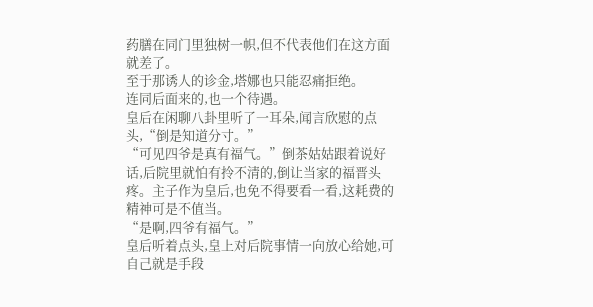药膳在同门里独树一帜,但不代表他们在这方面就差了。
至于那诱人的诊金,塔娜也只能忍痛拒绝。
连同后面来的,也一个待遇。
皇后在闲聊八卦里听了一耳朵,闻言欣慰的点头,“倒是知道分寸。”
“可见四爷是真有福气。”倒茶姑姑跟着说好话,后院里就怕有拎不清的,倒让当家的福晋头疼。主子作为皇后,也免不得要看一看,这耗费的精神可是不值当。
“是啊,四爷有福气。”
皇后听着点头,皇上对后院事情一向放心给她,可自己就是手段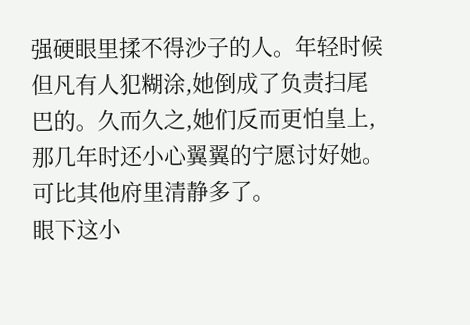强硬眼里揉不得沙子的人。年轻时候但凡有人犯糊涂,她倒成了负责扫尾巴的。久而久之,她们反而更怕皇上,那几年时还小心翼翼的宁愿讨好她。
可比其他府里清静多了。
眼下这小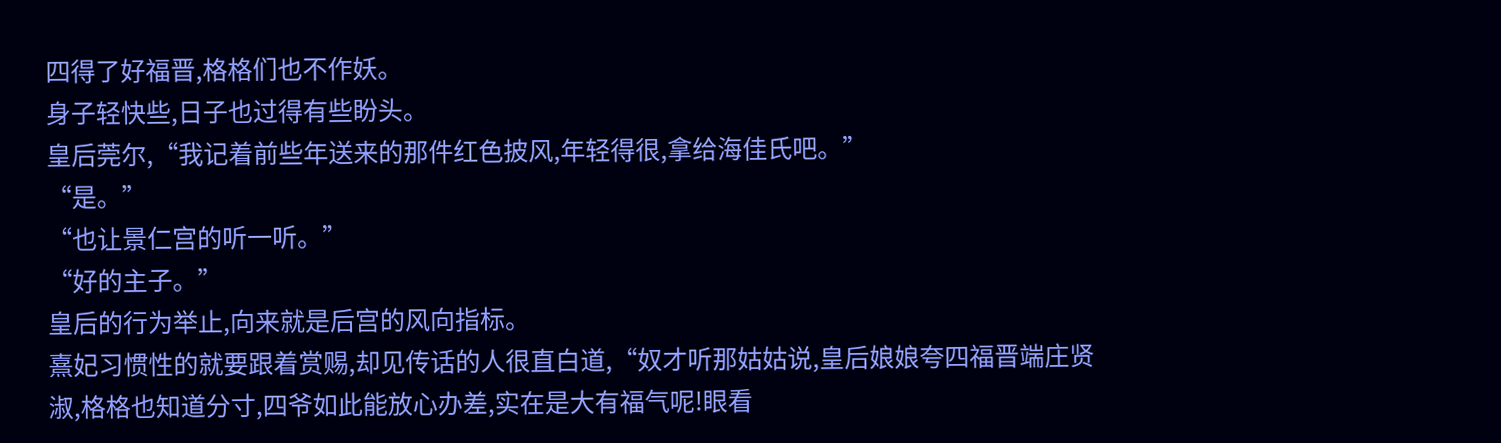四得了好福晋,格格们也不作妖。
身子轻快些,日子也过得有些盼头。
皇后莞尔,“我记着前些年送来的那件红色披风,年轻得很,拿给海佳氏吧。”
“是。”
“也让景仁宫的听一听。”
“好的主子。”
皇后的行为举止,向来就是后宫的风向指标。
熹妃习惯性的就要跟着赏赐,却见传话的人很直白道,“奴才听那姑姑说,皇后娘娘夸四福晋端庄贤淑,格格也知道分寸,四爷如此能放心办差,实在是大有福气呢!眼看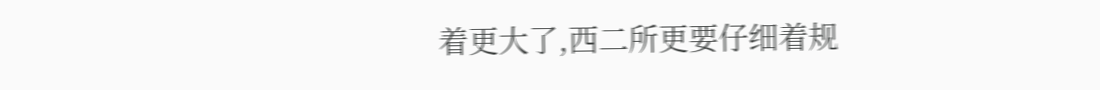着更大了,西二所更要仔细着规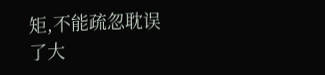矩,不能疏忽耽误了大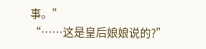事。”
“……这是皇后娘娘说的?”